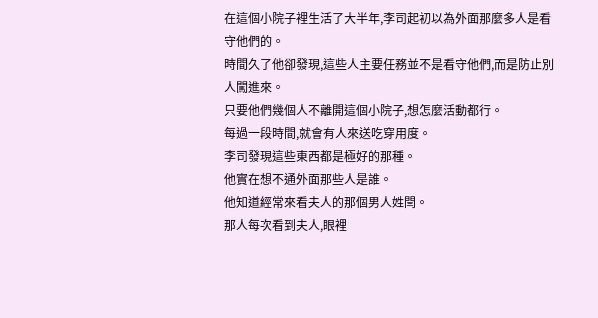在這個小院子裡生活了大半年,李司起初以為外面那麼多人是看守他們的。
時間久了他卻發現,這些人主要任務並不是看守他們,而是防止別人闖進來。
只要他們幾個人不離開這個小院子,想怎麼活動都行。
每過一段時間,就會有人來送吃穿用度。
李司發現這些東西都是極好的那種。
他實在想不通外面那些人是誰。
他知道經常來看夫人的那個男人姓閆。
那人每次看到夫人,眼裡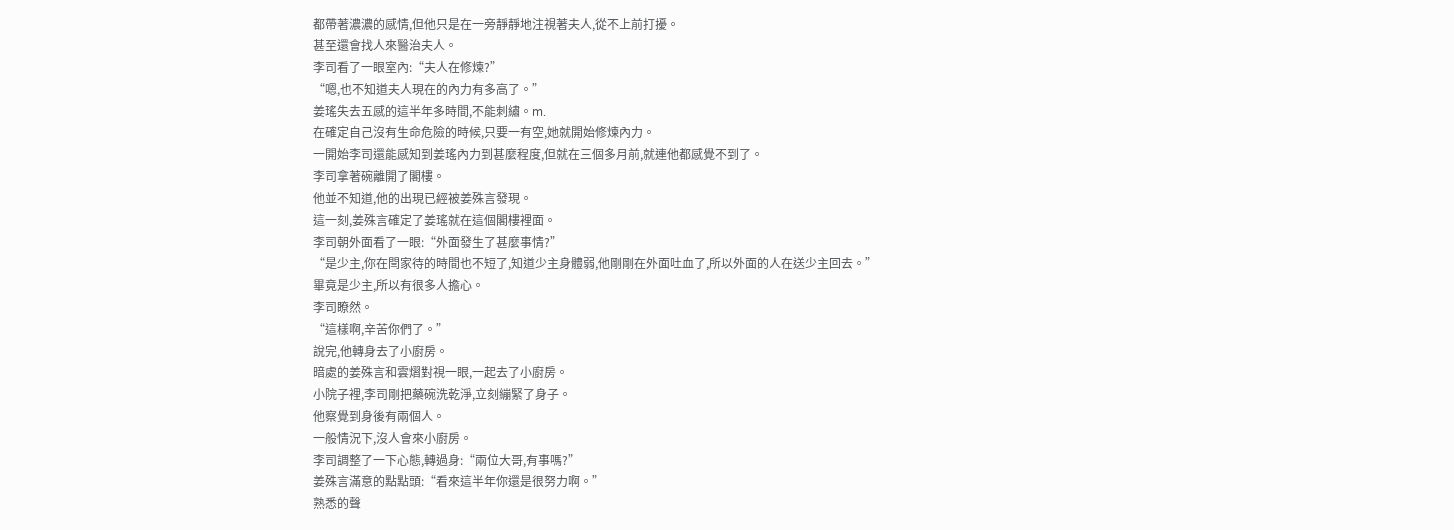都帶著濃濃的感情,但他只是在一旁靜靜地注視著夫人,從不上前打擾。
甚至還會找人來醫治夫人。
李司看了一眼室內:“夫人在修煉?”
“嗯,也不知道夫人現在的內力有多高了。”
姜瑤失去五感的這半年多時間,不能刺繡。m.
在確定自己沒有生命危險的時候,只要一有空,她就開始修煉內力。
一開始李司還能感知到姜瑤內力到甚麼程度,但就在三個多月前,就連他都感覺不到了。
李司拿著碗離開了閣樓。
他並不知道,他的出現已經被姜殊言發現。
這一刻,姜殊言確定了姜瑤就在這個閣樓裡面。
李司朝外面看了一眼:“外面發生了甚麼事情?”
“是少主,你在閆家待的時間也不短了,知道少主身體弱,他剛剛在外面吐血了,所以外面的人在送少主回去。”
畢竟是少主,所以有很多人擔心。
李司瞭然。
“這樣啊,辛苦你們了。”
說完,他轉身去了小廚房。
暗處的姜殊言和雲熠對視一眼,一起去了小廚房。
小院子裡,李司剛把藥碗洗乾淨,立刻繃緊了身子。
他察覺到身後有兩個人。
一般情況下,沒人會來小廚房。
李司調整了一下心態,轉過身:“兩位大哥,有事嗎?”
姜殊言滿意的點點頭:“看來這半年你還是很努力啊。”
熟悉的聲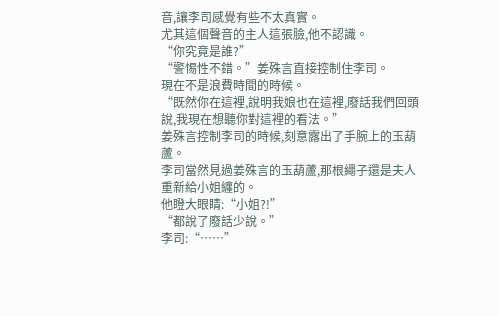音,讓李司感覺有些不太真實。
尤其這個聲音的主人這張臉,他不認識。
“你究竟是誰?”
“警惕性不錯。”姜殊言直接控制住李司。
現在不是浪費時間的時候。
“既然你在這裡,說明我娘也在這裡,廢話我們回頭說,我現在想聽你對這裡的看法。”
姜殊言控制李司的時候,刻意露出了手腕上的玉葫蘆。
李司當然見過姜殊言的玉葫蘆,那根繩子還是夫人重新給小姐纏的。
他瞪大眼睛:“小姐?!”
“都說了廢話少說。”
李司:“……”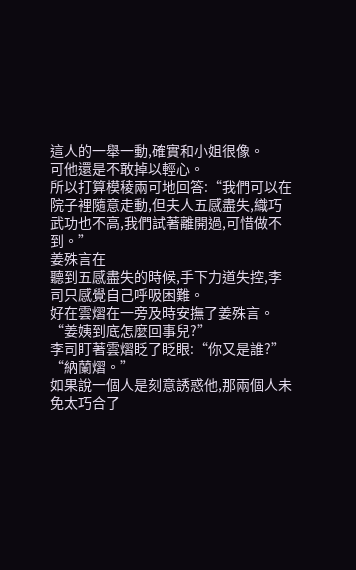這人的一舉一動,確實和小姐很像。
可他還是不敢掉以輕心。
所以打算模稜兩可地回答:“我們可以在院子裡隨意走動,但夫人五感盡失,織巧武功也不高,我們試著離開過,可惜做不到。”
姜殊言在
聽到五感盡失的時候,手下力道失控,李司只感覺自己呼吸困難。
好在雲熠在一旁及時安撫了姜殊言。
“姜姨到底怎麼回事兒?”
李司盯著雲熠眨了眨眼:“你又是誰?”
“納蘭熠。”
如果說一個人是刻意誘惑他,那兩個人未免太巧合了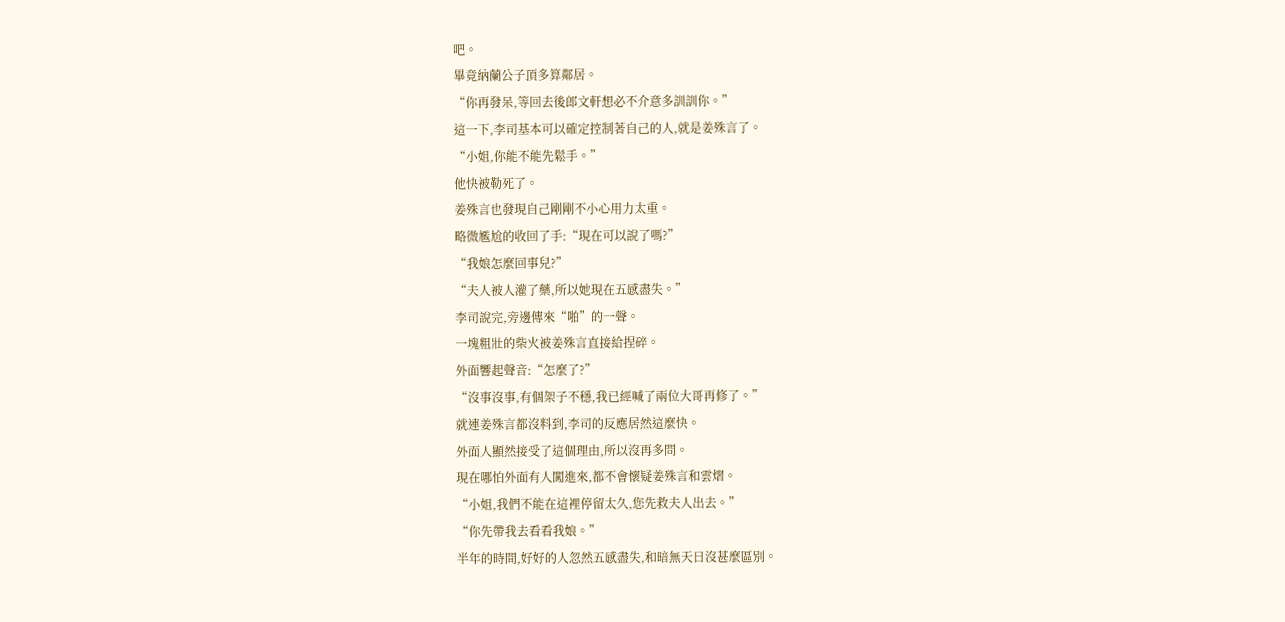吧。
畢竟納蘭公子頂多算鄰居。
“你再發呆,等回去後郎文軒想必不介意多訓訓你。”
這一下,李司基本可以確定控制著自己的人,就是姜殊言了。
“小姐,你能不能先鬆手。”
他快被勒死了。
姜殊言也發現自己剛剛不小心用力太重。
略微尷尬的收回了手:“現在可以說了嗎?”
“我娘怎麼回事兒?”
“夫人被人灌了藥,所以她現在五感盡失。”
李司說完,旁邊傳來“啪”的一聲。
一塊粗壯的柴火被姜殊言直接給捏碎。
外面響起聲音:“怎麼了?”
“沒事沒事,有個架子不穩,我已經喊了兩位大哥再修了。”
就連姜殊言都沒料到,李司的反應居然這麼快。
外面人顯然接受了這個理由,所以沒再多問。
現在哪怕外面有人闖進來,都不會懷疑姜殊言和雲熠。
“小姐,我們不能在這裡停留太久,您先救夫人出去。”
“你先帶我去看看我娘。”
半年的時間,好好的人忽然五感盡失,和暗無天日沒甚麼區別。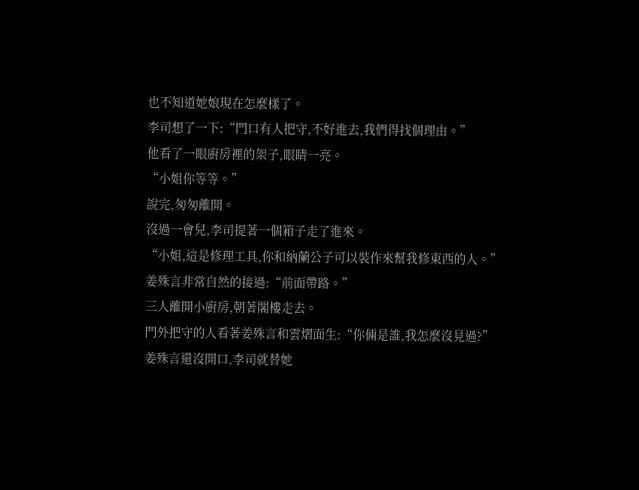也不知道她娘現在怎麼樣了。
李司想了一下:“門口有人把守,不好進去,我們得找個理由。”
他看了一眼廚房裡的架子,眼睛一亮。
“小姐你等等。”
說完,匆匆離開。
沒過一會兒,李司提著一個箱子走了進來。
“小姐,這是修理工具,你和納蘭公子可以裝作來幫我修東西的人。”
姜殊言非常自然的接過:“前面帶路。”
三人離開小廚房,朝著閣樓走去。
門外把守的人看著姜殊言和雲熠面生:“你倆是誰,我怎麼沒見過?”
姜殊言還沒開口,李司就替她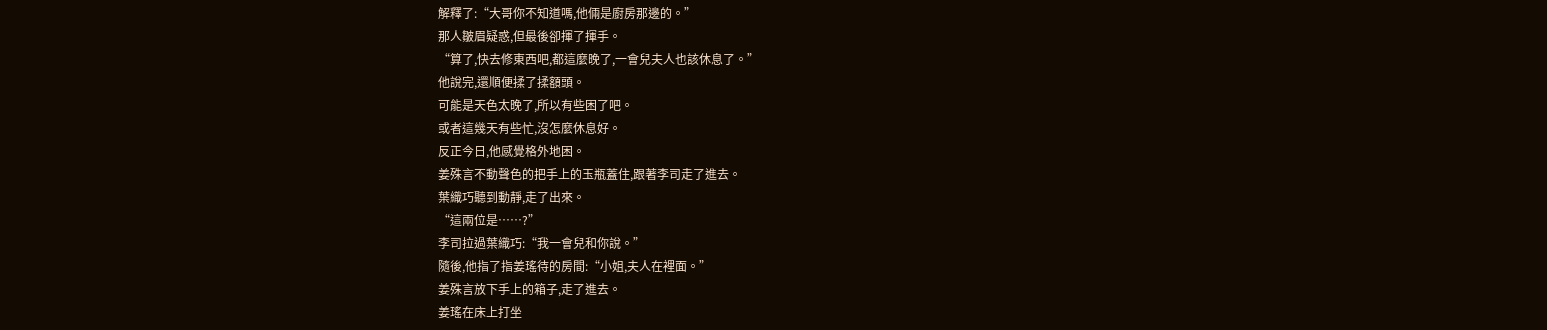解釋了:“大哥你不知道嗎,他倆是廚房那邊的。”
那人皺眉疑惑,但最後卻揮了揮手。
“算了,快去修東西吧,都這麼晚了,一會兒夫人也該休息了。”
他說完,還順便揉了揉額頭。
可能是天色太晚了,所以有些困了吧。
或者這幾天有些忙,沒怎麼休息好。
反正今日,他感覺格外地困。
姜殊言不動聲色的把手上的玉瓶蓋住,跟著李司走了進去。
葉織巧聽到動靜,走了出來。
“這兩位是……?”
李司拉過葉織巧:“我一會兒和你說。”
隨後,他指了指姜瑤待的房間:“小姐,夫人在裡面。”
姜殊言放下手上的箱子,走了進去。
姜瑤在床上打坐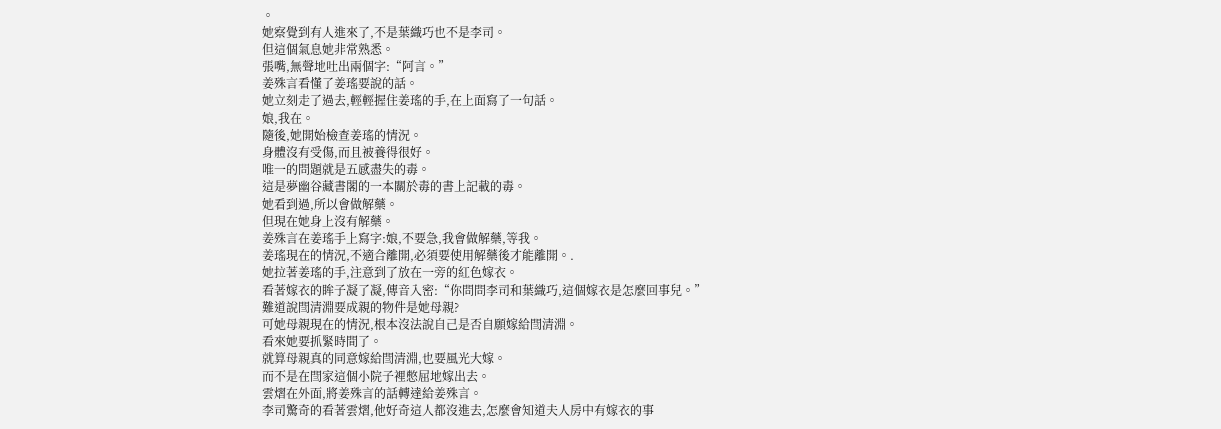。
她察覺到有人進來了,不是葉織巧也不是李司。
但這個氣息她非常熟悉。
張嘴,無聲地吐出兩個字:“阿言。”
姜殊言看懂了姜瑤要說的話。
她立刻走了過去,輕輕握住姜瑤的手,在上面寫了一句話。
娘,我在。
隨後,她開始檢查姜瑤的情況。
身體沒有受傷,而且被養得很好。
唯一的問題就是五感盡失的毒。
這是夢幽谷藏書閣的一本關於毒的書上記載的毒。
她看到過,所以會做解藥。
但現在她身上沒有解藥。
姜殊言在姜瑤手上寫字:娘,不要急,我會做解藥,等我。
姜瑤現在的情況,不適合離開,必須要使用解藥後才能離開。.
她拉著姜瑤的手,注意到了放在一旁的紅色嫁衣。
看著嫁衣的眸子凝了凝,傳音入密:“你問問李司和葉織巧,這個嫁衣是怎麼回事兒。”
難道說閆清淵要成親的物件是她母親?
可她母親現在的情況,根本沒法說自己是否自願嫁給閆清淵。
看來她要抓緊時間了。
就算母親真的同意嫁給閆清淵,也要風光大嫁。
而不是在閆家這個小院子裡憋屈地嫁出去。
雲熠在外面,將姜殊言的話轉達給姜殊言。
李司驚奇的看著雲熠,他好奇這人都沒進去,怎麼會知道夫人房中有嫁衣的事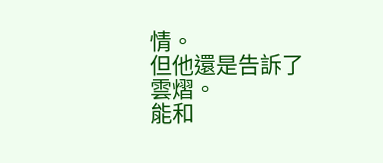情。
但他還是告訴了雲熠。
能和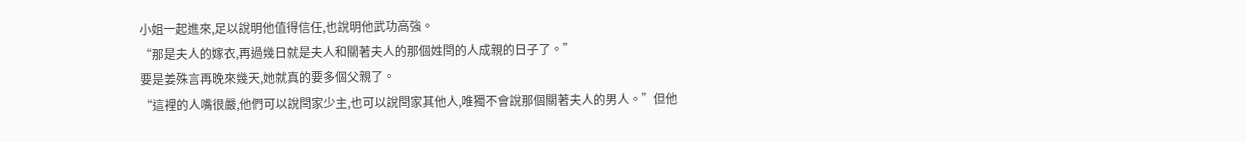小姐一起進來,足以說明他值得信任,也說明他武功高強。
“那是夫人的嫁衣,再過幾日就是夫人和關著夫人的那個姓閆的人成親的日子了。”
要是姜殊言再晚來幾天,她就真的要多個父親了。
“這裡的人嘴很嚴,他們可以說閆家少主,也可以說閆家其他人,唯獨不會說那個關著夫人的男人。”但他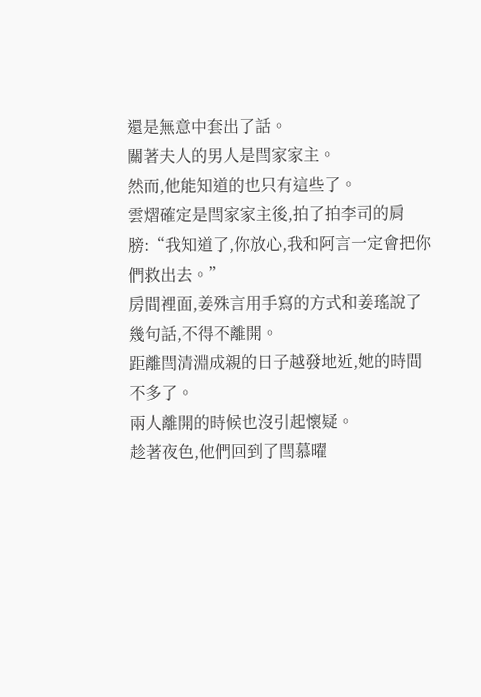還是無意中套出了話。
關著夫人的男人是閆家家主。
然而,他能知道的也只有這些了。
雲熠確定是閆家家主後,拍了拍李司的肩膀:“我知道了,你放心,我和阿言一定會把你們救出去。”
房間裡面,姜殊言用手寫的方式和姜瑤說了幾句話,不得不離開。
距離閆清淵成親的日子越發地近,她的時間不多了。
兩人離開的時候也沒引起懷疑。
趁著夜色,他們回到了閆慕曜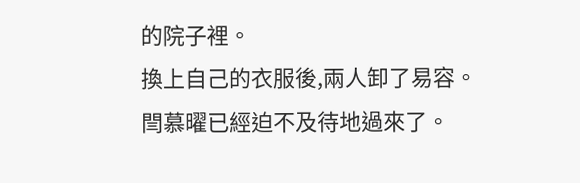的院子裡。
換上自己的衣服後,兩人卸了易容。
閆慕曜已經迫不及待地過來了。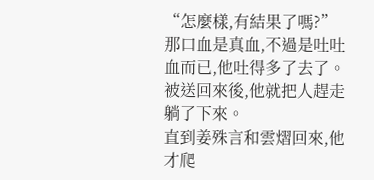“怎麼樣,有結果了嗎?”
那口血是真血,不過是吐吐血而已,他吐得多了去了。
被送回來後,他就把人趕走躺了下來。
直到姜殊言和雲熠回來,他才爬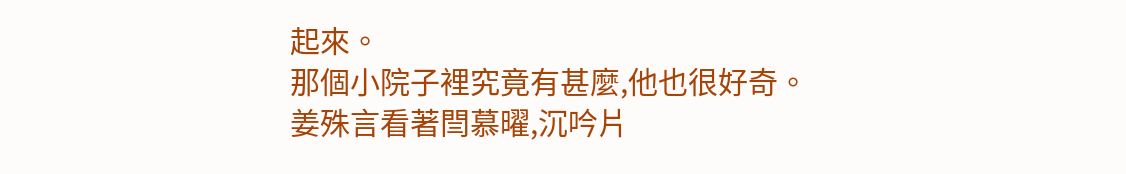起來。
那個小院子裡究竟有甚麼,他也很好奇。
姜殊言看著閆慕曜,沉吟片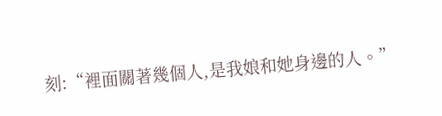刻:“裡面關著幾個人,是我娘和她身邊的人。”